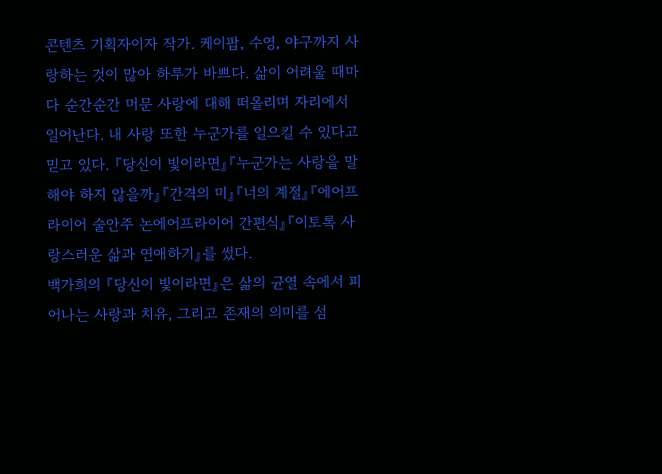콘텐츠 기획자이자 작가. 케이팝, 수영, 야구까지 사랑하는 것이 많아 하루가 바쁘다. 삶이 어려울 때마다 순간순간 머문 사랑에 대해 떠올리며 자리에서 일어난다. 내 사랑 또한 누군가를 일으킬 수 있다고 믿고 있다. 『당신이 빛이라면』『누군가는 사랑을 말해야 하지 않을까』『간격의 미』『너의 계절』『에어프라이어 술안주 논에어프라이어 간편식』『이토록 사랑스러운 삶과 연애하기』를 썼다.
백가희의 『당신이 빛이라면』은 삶의 균열 속에서 피어나는 사랑과 치유, 그리고 존재의 의미를 섬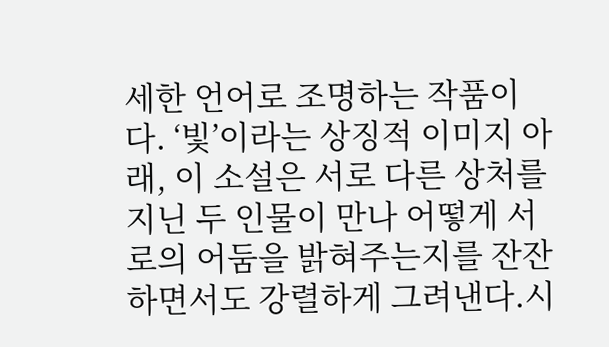세한 언어로 조명하는 작품이다. ‘빛’이라는 상징적 이미지 아래, 이 소설은 서로 다른 상처를 지닌 두 인물이 만나 어떻게 서로의 어둠을 밝혀주는지를 잔잔하면서도 강렬하게 그려낸다.시